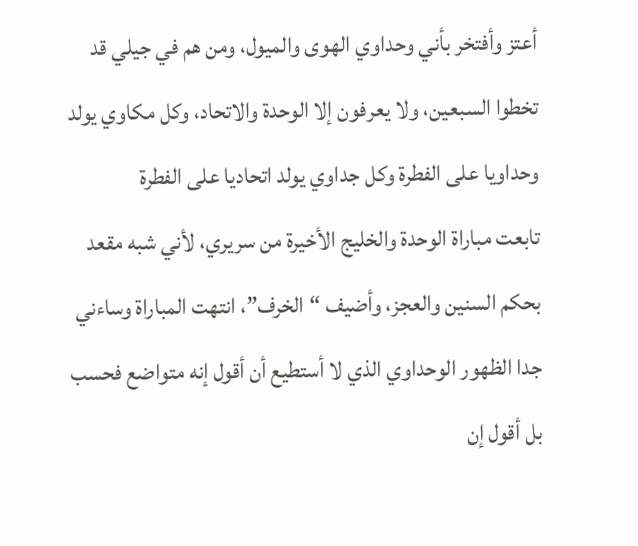أعتز وأفتخر بأني وحداوي الهوى والميول، ومن هم في جيلي قد تخطوا السبعين، ولا يعرفون إلا الوحدة والاتحاد، وكل مكاوي يولد وحداويا على الفطرة وكل جداوي يولد اتحاديا على الفطرة
تابعت مباراة الوحدة والخليج الأخيرة من سريري، لأني شبه مقعد بحكم السنين والعجز، وأضيف “الخرف”، انتهت المباراة وساءني جدا الظهور الوحداوي الذي لا أستطيع أن أقول إنه متواضع فحسب بل أقول إن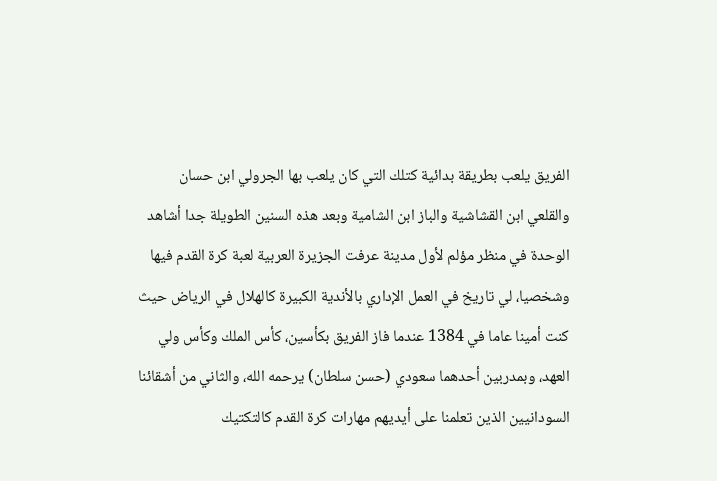الفريق يلعب بطريقة بدائية كتلك التي كان يلعب بها الجرولي ابن حسان والقلعي ابن القشاشية والباز ابن الشامية وبعد هذه السنين الطويلة جدا أشاهد الوحدة في منظر مؤلم لأول مدينة عرفت الجزيرة العربية لعبة كرة القدم فيها
وشخصيا، لي تاريخ في العمل الإداري بالأندية الكبيرة كالهلال في الرياض حيث كنت أمينا عاما في 1384 عندما فاز الفريق بكأسين، كأس الملك وكأس ولي العهد، وبمدربين أحدهما سعودي (حسن سلطان) يرحمه الله، والثاني من أشقائنا السودانيين الذين تعلمنا على أيديهم مهارات كرة القدم كالتكتيك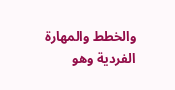والخطط والمهارة الفردية وهو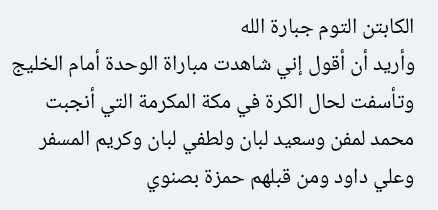الكابتن التوم جبارة الله
وأريد أن أقول إني شاهدت مباراة الوحدة أمام الخليج وتأسفت لحال الكرة في مكة المكرمة التي أنجبت محمد لمفن وسعيد لبان ولطفي لبان وكريم المسفر وعلي داود ومن قبلهم حمزة بصنوي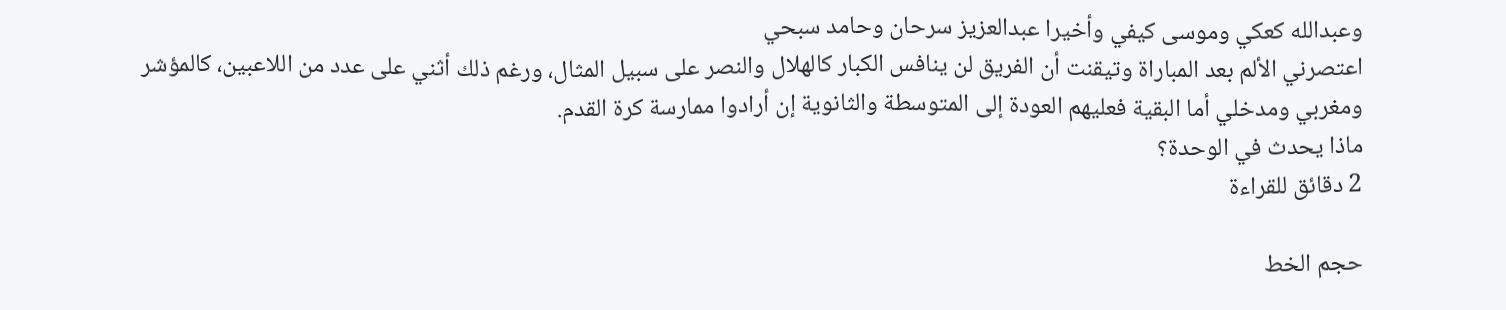وعبدالله كعكي وموسى كيفي وأخيرا عبدالعزيز سرحان وحامد سبحي
اعتصرني الألم بعد المباراة وتيقنت أن الفريق لن ينافس الكبار كالهلال والنصر على سبيل المثال، ورغم ذلك أثني على عدد من اللاعبين، كالمؤشر ومغربي ومدخلي أما البقية فعليهم العودة إلى المتوسطة والثانوية إن أرادوا ممارسة كرة القدم.
ماذا يحدث في الوحدة؟
2 دقائق للقراءة

حجم الخط